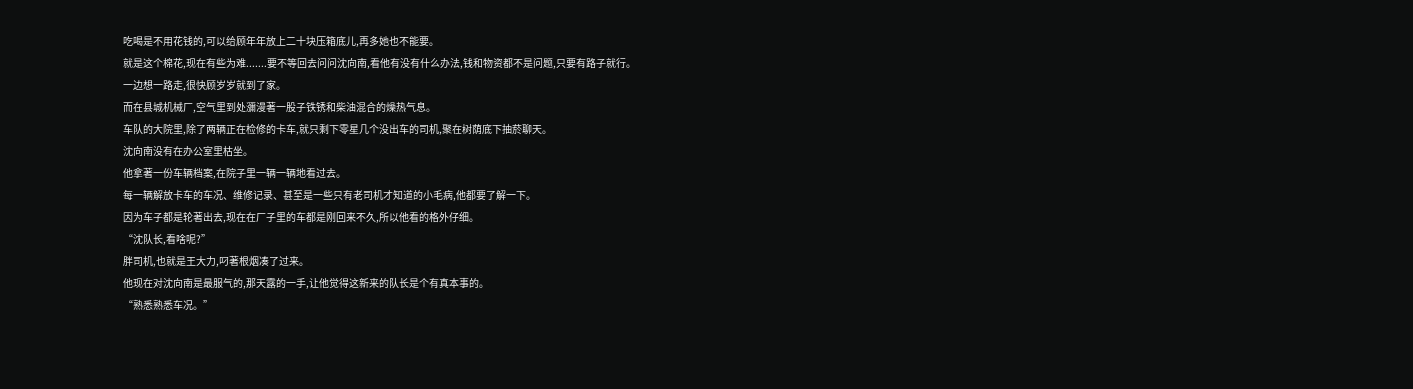吃喝是不用花钱的,可以给顾年年放上二十块压箱底儿,再多她也不能要。
就是这个棉花,现在有些为难.......要不等回去问问沈向南,看他有没有什么办法,钱和物资都不是问题,只要有路子就行。
一边想一路走,很快顾岁岁就到了家。
而在县城机械厂,空气里到处瀰漫著一股子铁锈和柴油混合的燥热气息。
车队的大院里,除了两辆正在检修的卡车,就只剩下零星几个没出车的司机,聚在树荫底下抽菸聊天。
沈向南没有在办公室里枯坐。
他拿著一份车辆档案,在院子里一辆一辆地看过去。
每一辆解放卡车的车况、维修记录、甚至是一些只有老司机才知道的小毛病,他都要了解一下。
因为车子都是轮著出去,现在在厂子里的车都是刚回来不久,所以他看的格外仔细。
“沈队长,看啥呢?”
胖司机,也就是王大力,叼著根烟凑了过来。
他现在对沈向南是最服气的,那天露的一手,让他觉得这新来的队长是个有真本事的。
“熟悉熟悉车况。”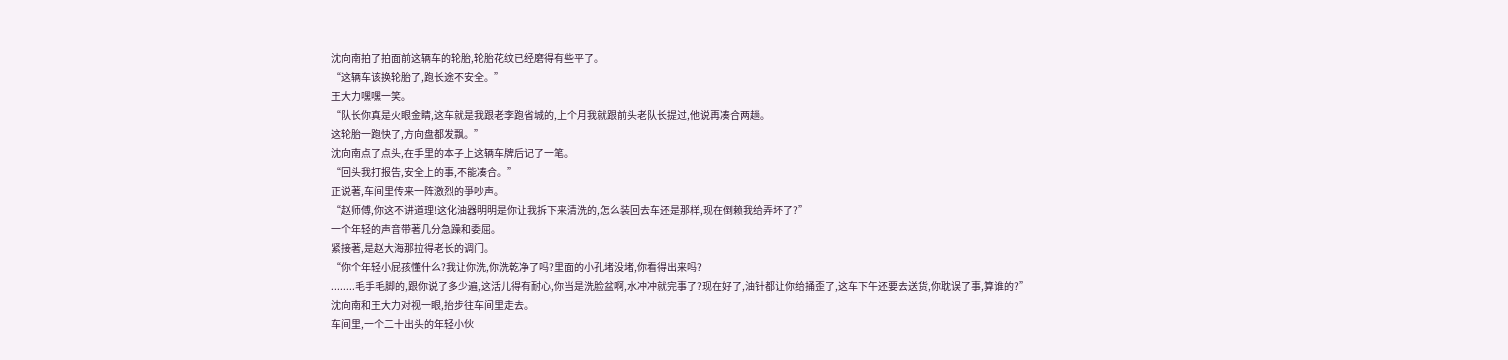沈向南拍了拍面前这辆车的轮胎,轮胎花纹已经磨得有些平了。
“这辆车该换轮胎了,跑长途不安全。”
王大力嘿嘿一笑。
“队长你真是火眼金睛,这车就是我跟老李跑省城的,上个月我就跟前头老队长提过,他说再凑合两趟。
这轮胎一跑快了,方向盘都发飘。”
沈向南点了点头,在手里的本子上这辆车牌后记了一笔。
“回头我打报告,安全上的事,不能凑合。”
正说著,车间里传来一阵激烈的爭吵声。
“赵师傅,你这不讲道理!这化油器明明是你让我拆下来清洗的,怎么装回去车还是那样,现在倒赖我给弄坏了?”
一个年轻的声音带著几分急躁和委屈。
紧接著,是赵大海那拉得老长的调门。
“你个年轻小屁孩懂什么?我让你洗,你洗乾净了吗?里面的小孔堵没堵,你看得出来吗?
........毛手毛脚的,跟你说了多少遍,这活儿得有耐心,你当是洗脸盆啊,水冲冲就完事了?现在好了,油针都让你给捅歪了,这车下午还要去送货,你耽误了事,算谁的?”
沈向南和王大力对视一眼,抬步往车间里走去。
车间里,一个二十出头的年轻小伙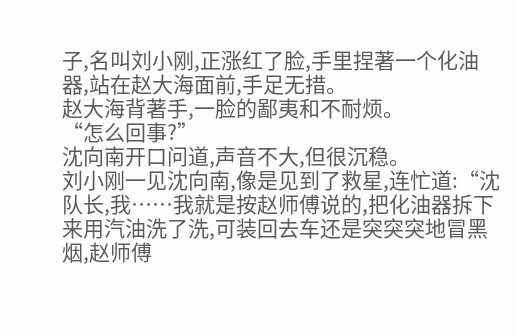子,名叫刘小刚,正涨红了脸,手里捏著一个化油器,站在赵大海面前,手足无措。
赵大海背著手,一脸的鄙夷和不耐烦。
“怎么回事?”
沈向南开口问道,声音不大,但很沉稳。
刘小刚一见沈向南,像是见到了救星,连忙道:“沈队长,我……我就是按赵师傅说的,把化油器拆下来用汽油洗了洗,可装回去车还是突突突地冒黑烟,赵师傅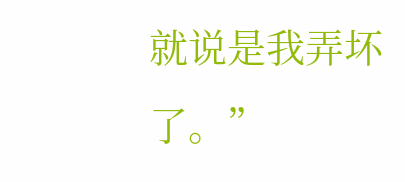就说是我弄坏了。”